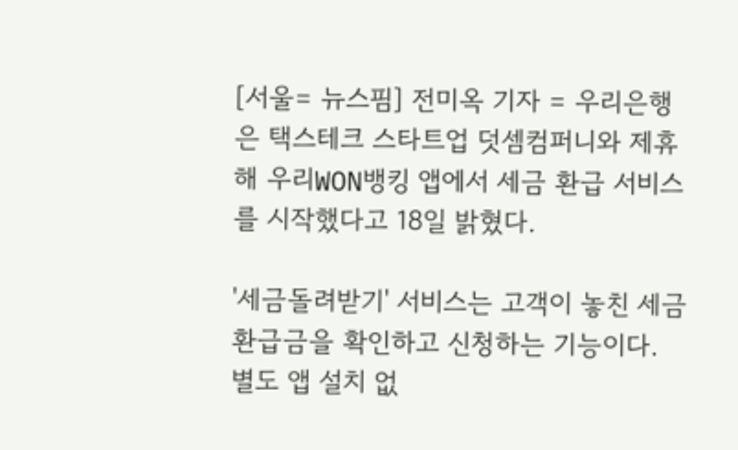[서울= 뉴스핌] 전미옥 기자 = 우리은행은 택스테크 스타트업 덧셈컴퍼니와 제휴해 우리WON뱅킹 앱에서 세금 환급 서비스를 시작했다고 18일 밝혔다.

'세금돌려받기' 서비스는 고객이 놓친 세금 환급금을 확인하고 신청하는 기능이다. 별도 앱 설치 없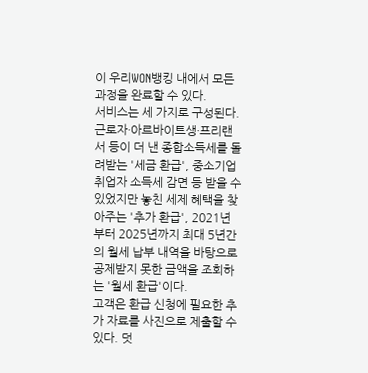이 우리WON뱅킹 내에서 모든 과정을 완료할 수 있다.
서비스는 세 가지로 구성된다. 근로자·아르바이트생·프리랜서 등이 더 낸 종합소득세를 돌려받는 '세금 환급', 중소기업 취업자 소득세 감면 등 받을 수 있었지만 놓친 세제 혜택을 찾아주는 '추가 환급', 2021년부터 2025년까지 최대 5년간의 월세 납부 내역을 바탕으로 공제받지 못한 금액을 조회하는 '월세 환급'이다.
고객은 환급 신청에 필요한 추가 자료를 사진으로 제출할 수 있다. 덧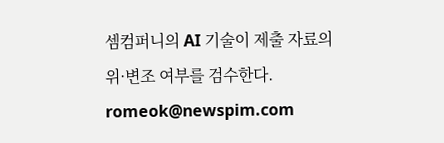셈컴퍼니의 AI 기술이 제출 자료의 위·변조 여부를 검수한다.
romeok@newspim.com